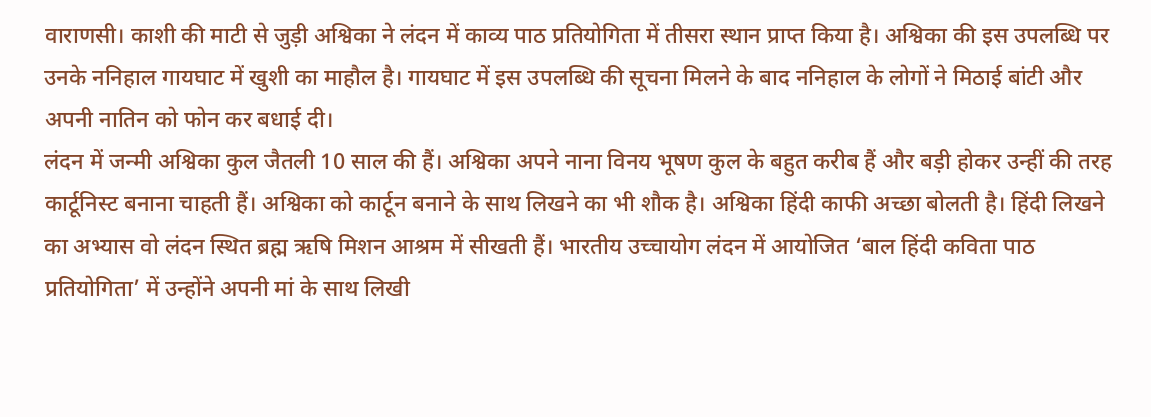वाराणसी। काशी की माटी से जुड़ी अश्विका ने लंदन में काव्य पाठ प्रतियोगिता में तीसरा स्थान प्राप्त किया है। अश्विका की इस उपलब्धि पर उनके ननिहाल गायघाट में खुशी का माहौल है। गायघाट में इस उपलब्धि की सूचना मिलने के बाद ननिहाल के लोगों ने मिठाई बांटी और अपनी नातिन को फोन कर बधाई दी।
लंदन में जन्मी अश्विका कुल जैतली 10 साल की हैं। अश्विका अपने नाना विनय भूषण कुल के बहुत करीब हैं और बड़ी होकर उन्हीं की तरह कार्टूनिस्ट बनाना चाहती हैं। अश्विका को कार्टून बनाने के साथ लिखने का भी शौक है। अश्विका हिंदी काफी अच्छा बोलती है। हिंदी लिखने का अभ्यास वो लंदन स्थित ब्रह्म ऋषि मिशन आश्रम में सीखती हैं। भारतीय उच्चायोग लंदन में आयोजित ‘बाल हिंदी कविता पाठ प्रतियोगिता’ में उन्होंने अपनी मां के साथ लिखी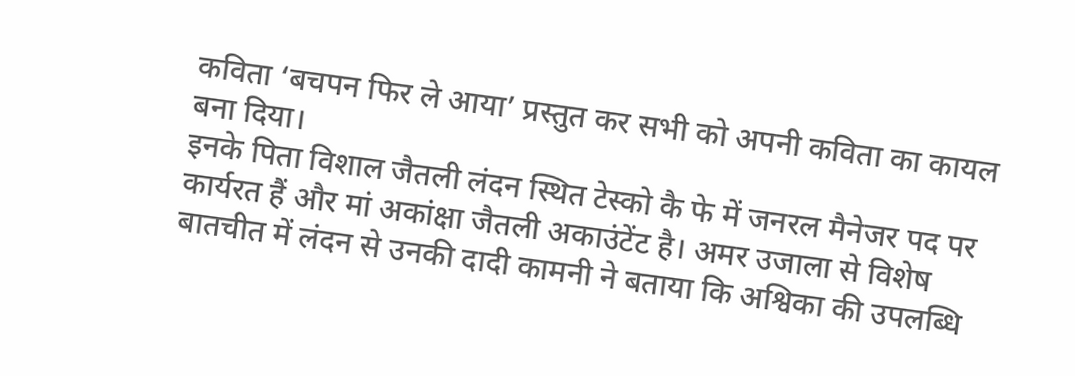कविता ‘बचपन फिर ले आया’ प्रस्तुत कर सभी को अपनी कविता का कायल बना दिया।
इनके पिता विशाल जैतली लंदन स्थित टेस्को कै फे में जनरल मैनेजर पद पर कार्यरत हैं और मां अकांक्षा जैतली अकाउंटेंट है। अमर उजाला से विशेष बातचीत में लंदन से उनकी दादी कामनी ने बताया कि अश्विका की उपलब्धि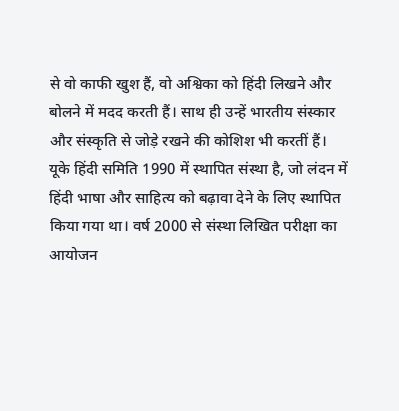से वो काफी खुश हैं, वो अश्विका को हिंदी लिखने और बोलने में मदद करती हैं। साथ ही उन्हें भारतीय संस्कार और संस्कृति से जोड़े रखने की कोशिश भी करतीं हैं।
यूके हिंदी समिति 1990 में स्थापित संस्था है, जो लंदन में हिंदी भाषा और साहित्य को बढ़ावा देने के लिए स्थापित किया गया था। वर्ष 2000 से संस्था लिखित परीक्षा का आयोजन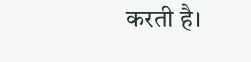करती है।